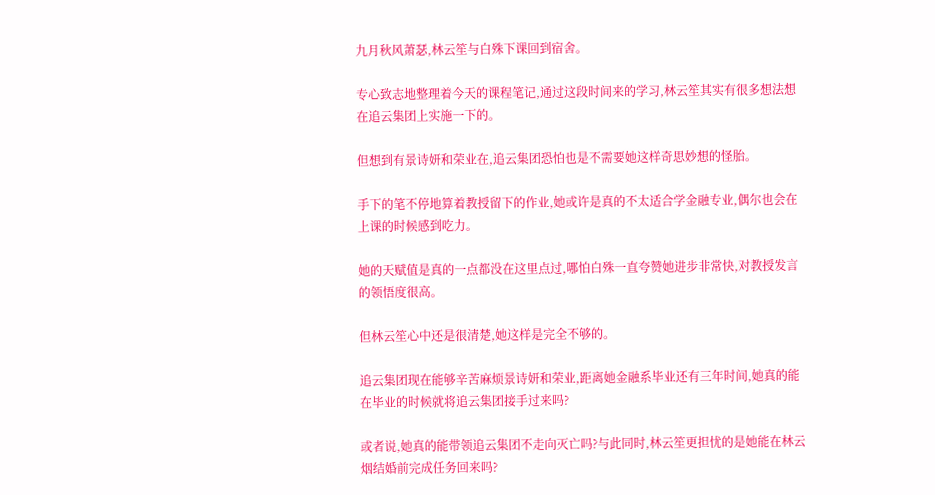九月秋风萧瑟,林云笙与白殊下课回到宿舍。

专心致志地整理着今天的课程笔记,通过这段时间来的学习,林云笙其实有很多想法想在追云集团上实施一下的。

但想到有景诗妍和荣业在,追云集团恐怕也是不需要她这样奇思妙想的怪胎。

手下的笔不停地算着教授留下的作业,她或许是真的不太适合学金融专业,偶尔也会在上课的时候感到吃力。

她的天赋值是真的一点都没在这里点过,哪怕白殊一直夸赞她进步非常快,对教授发言的领悟度很高。

但林云笙心中还是很清楚,她这样是完全不够的。

追云集团现在能够辛苦麻烦景诗妍和荣业,距离她金融系毕业还有三年时间,她真的能在毕业的时候就将追云集团接手过来吗?

或者说,她真的能带领追云集团不走向灭亡吗?与此同时,林云笙更担忧的是她能在林云烟结婚前完成任务回来吗?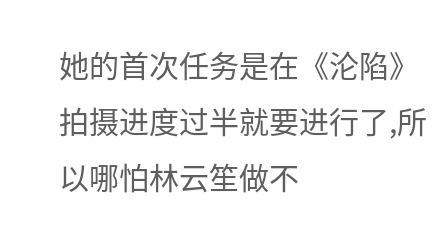她的首次任务是在《沦陷》拍摄进度过半就要进行了,所以哪怕林云笙做不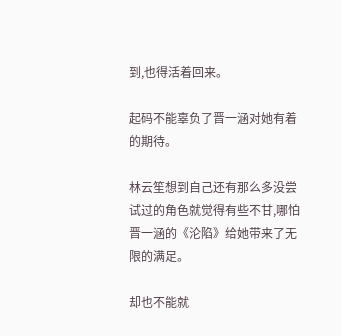到,也得活着回来。

起码不能辜负了晋一涵对她有着的期待。

林云笙想到自己还有那么多没尝试过的角色就觉得有些不甘,哪怕晋一涵的《沦陷》给她带来了无限的满足。

却也不能就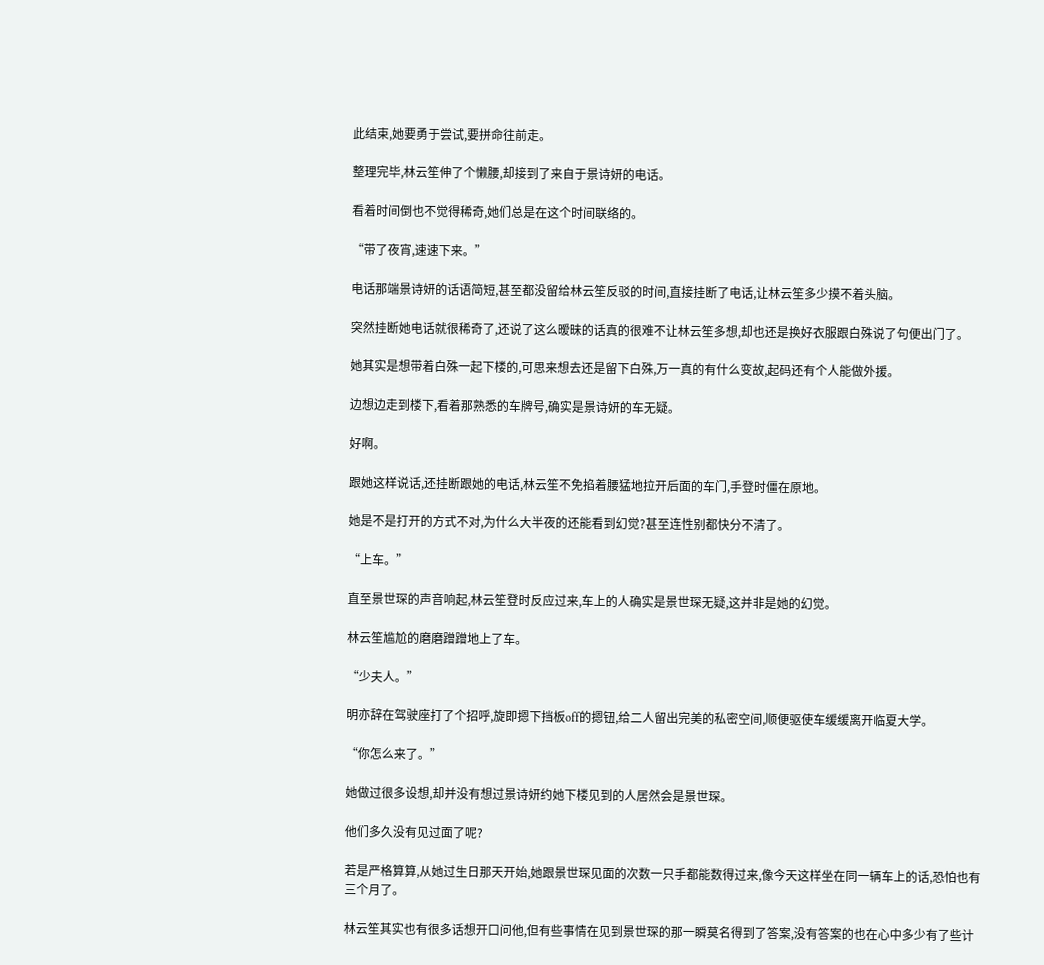此结束,她要勇于尝试,要拼命往前走。

整理完毕,林云笙伸了个懒腰,却接到了来自于景诗妍的电话。

看着时间倒也不觉得稀奇,她们总是在这个时间联络的。

“带了夜宵,速速下来。”

电话那端景诗妍的话语简短,甚至都没留给林云笙反驳的时间,直接挂断了电话,让林云笙多少摸不着头脑。

突然挂断她电话就很稀奇了,还说了这么暧昧的话真的很难不让林云笙多想,却也还是换好衣服跟白殊说了句便出门了。

她其实是想带着白殊一起下楼的,可思来想去还是留下白殊,万一真的有什么变故,起码还有个人能做外援。

边想边走到楼下,看着那熟悉的车牌号,确实是景诗妍的车无疑。

好啊。

跟她这样说话,还挂断跟她的电话,林云笙不免掐着腰猛地拉开后面的车门,手登时僵在原地。

她是不是打开的方式不对,为什么大半夜的还能看到幻觉?甚至连性别都快分不清了。

“上车。”

直至景世琛的声音响起,林云笙登时反应过来,车上的人确实是景世琛无疑,这并非是她的幻觉。

林云笙尴尬的磨磨蹭蹭地上了车。

“少夫人。”

明亦辞在驾驶座打了个招呼,旋即摁下挡板off的摁钮,给二人留出完美的私密空间,顺便驱使车缓缓离开临夏大学。

“你怎么来了。”

她做过很多设想,却并没有想过景诗妍约她下楼见到的人居然会是景世琛。

他们多久没有见过面了呢?

若是严格算算,从她过生日那天开始,她跟景世琛见面的次数一只手都能数得过来,像今天这样坐在同一辆车上的话,恐怕也有三个月了。

林云笙其实也有很多话想开口问他,但有些事情在见到景世琛的那一瞬莫名得到了答案,没有答案的也在心中多少有了些计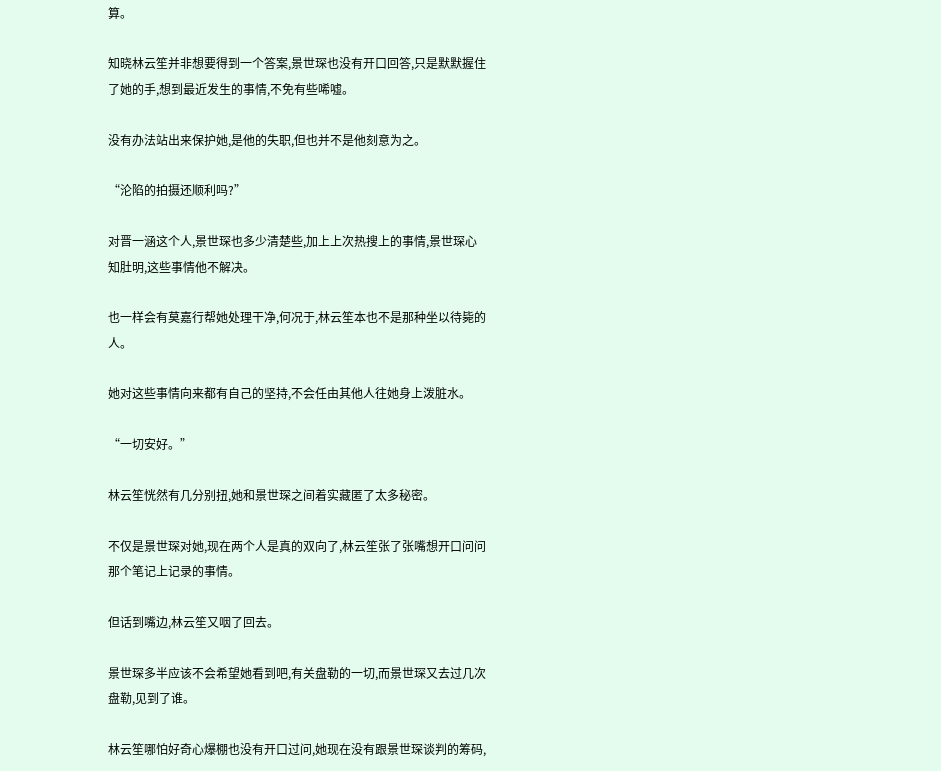算。

知晓林云笙并非想要得到一个答案,景世琛也没有开口回答,只是默默握住了她的手,想到最近发生的事情,不免有些唏嘘。

没有办法站出来保护她,是他的失职,但也并不是他刻意为之。

“沦陷的拍摄还顺利吗?”

对晋一涵这个人,景世琛也多少清楚些,加上上次热搜上的事情,景世琛心知肚明,这些事情他不解决。

也一样会有莫嘉行帮她处理干净,何况于,林云笙本也不是那种坐以待毙的人。

她对这些事情向来都有自己的坚持,不会任由其他人往她身上泼脏水。

“一切安好。”

林云笙恍然有几分别扭,她和景世琛之间着实藏匿了太多秘密。

不仅是景世琛对她,现在两个人是真的双向了,林云笙张了张嘴想开口问问那个笔记上记录的事情。

但话到嘴边,林云笙又咽了回去。

景世琛多半应该不会希望她看到吧,有关盘勒的一切,而景世琛又去过几次盘勒,见到了谁。

林云笙哪怕好奇心爆棚也没有开口过问,她现在没有跟景世琛谈判的筹码,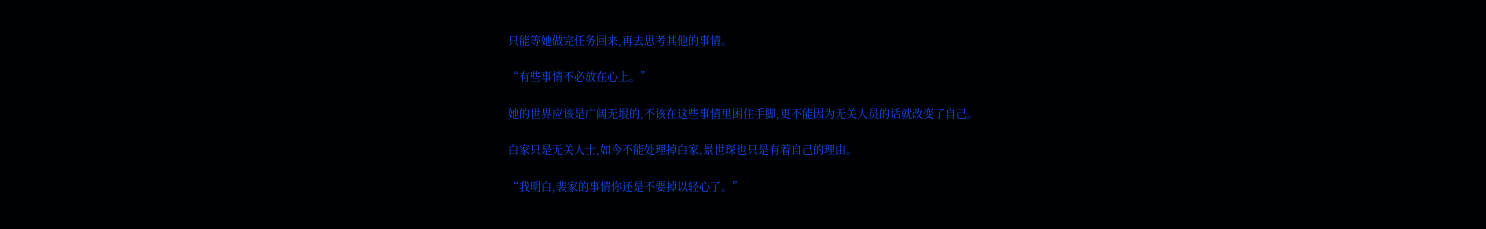只能等她做完任务回来,再去思考其他的事情。

“有些事情不必放在心上。”

她的世界应该是广阔无垠的,不该在这些事情里困住手脚,更不能因为无关人员的话就改变了自己。

白家只是无关人士,如今不能处理掉白家,景世琛也只是有着自己的理由。

“我明白,裴家的事情你还是不要掉以轻心了。”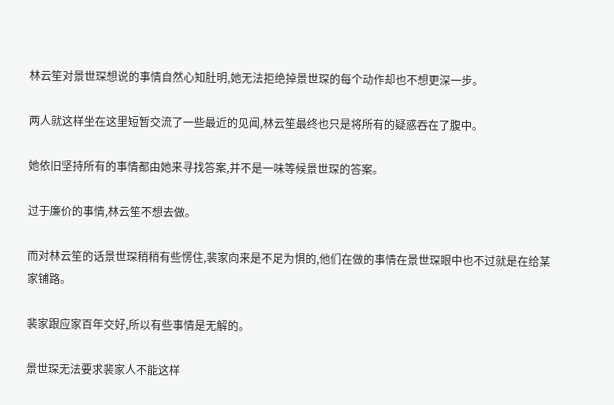林云笙对景世琛想说的事情自然心知肚明,她无法拒绝掉景世琛的每个动作却也不想更深一步。

两人就这样坐在这里短暂交流了一些最近的见闻,林云笙最终也只是将所有的疑惑吞在了腹中。

她依旧坚持所有的事情都由她来寻找答案,并不是一味等候景世琛的答案。

过于廉价的事情,林云笙不想去做。

而对林云笙的话景世琛稍稍有些愣住,裴家向来是不足为惧的,他们在做的事情在景世琛眼中也不过就是在给某家铺路。

裴家跟应家百年交好,所以有些事情是无解的。

景世琛无法要求裴家人不能这样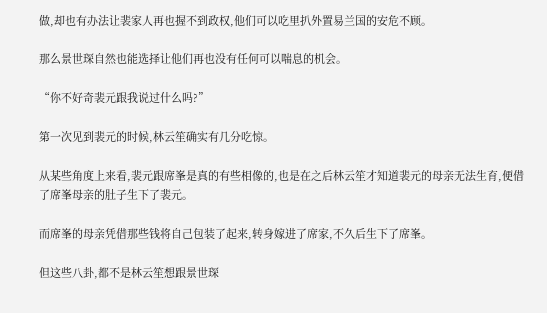做,却也有办法让裴家人再也握不到政权,他们可以吃里扒外置易兰国的安危不顾。

那么景世琛自然也能选择让他们再也没有任何可以喘息的机会。

“你不好奇裴元跟我说过什么吗?”

第一次见到裴元的时候,林云笙确实有几分吃惊。

从某些角度上来看,裴元跟席峯是真的有些相像的,也是在之后林云笙才知道裴元的母亲无法生育,便借了席峯母亲的肚子生下了裴元。

而席峯的母亲凭借那些钱将自己包装了起来,转身嫁进了席家,不久后生下了席峯。

但这些八卦,都不是林云笙想跟景世琛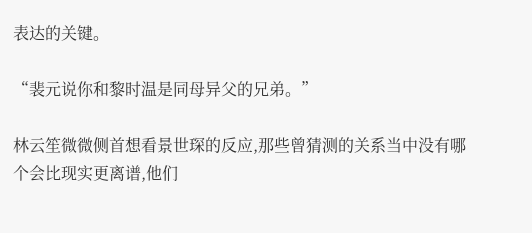表达的关键。

“裴元说你和黎时温是同母异父的兄弟。”

林云笙微微侧首想看景世琛的反应,那些曾猜测的关系当中没有哪个会比现实更离谱,他们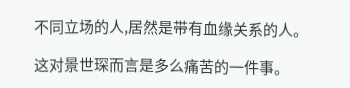不同立场的人,居然是带有血缘关系的人。

这对景世琛而言是多么痛苦的一件事。